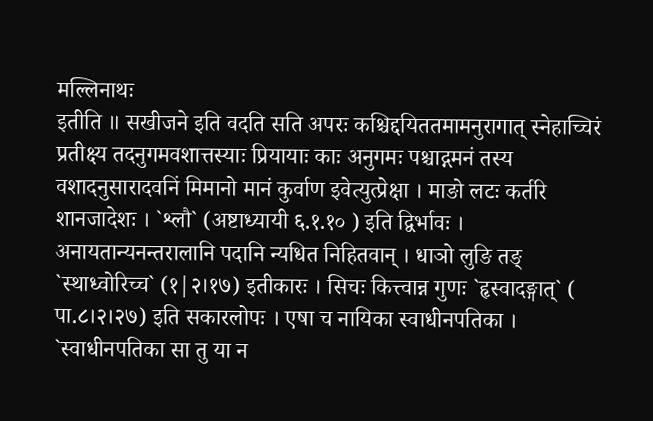मल्लिनाथः
इतीति ॥ सखीजने इति वदति सति अपरः कश्चिद्दयिततमामनुरागात् स्नेहाच्चिरं प्रतीक्ष्य तदनुगमवशात्तस्याः प्रियायाः काः अनुगमः पश्चाद्गमनं तस्य वशादनुसारादवनिं मिमानो मानं कुर्वाण इवेत्युत्प्रेक्षा । माङो लटः कर्तरि शानजादेशः । `श्लौ` (अष्टाध्यायी ६.१.१० ) इति द्विर्भावः । अनायतान्यनन्तरालानि पदानि न्यधित निहितवान् । धाञो लुङि तङ् `स्थाध्वोरिच्च` (१|२।१७) इतीकारः । सिचः कित्त्वान्न गुणः `हृस्वादङ्गात्` ( पा.८।२।२७) इति सकारलोपः । एषा च नायिका स्वाधीनपतिका । `स्वाधीनपतिका सा तु या न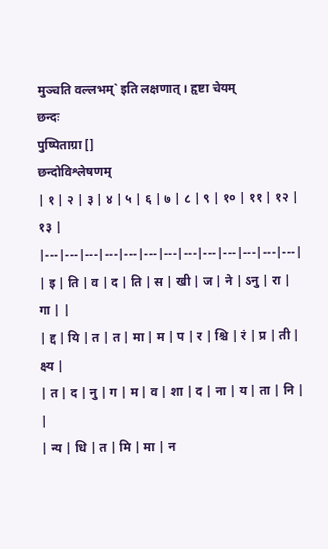मुञ्चति वल्लभम्` इति लक्षणात् । हृष्टा चेयम्
छन्दः
पुष्पिताग्रा []
छन्दोविश्लेषणम्
| १ | २ | ३ | ४ | ५ | ६ | ७ | ८ | ९ | १० | ११ | १२ | १३ |
|---|---|---|---|---|---|---|---|---|---|---|---|---|
| इ | ति | व | द | ति | स | खी | ज | ने | ऽनु | रा | गा | |
| द्द | यि | त | त | मा | म | प | र | श्चि | रं | प्र | ती | क्ष्य |
| त | द | नु | ग | म | व | शा | द | ना | य | ता | नि | |
| न्य | धि | त | मि | मा | न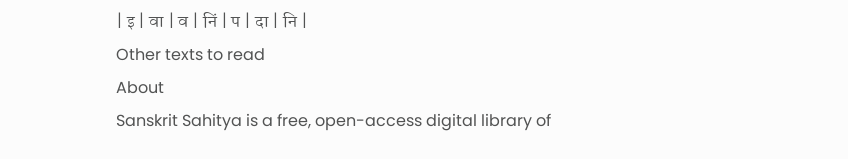| इ | वा | व | निं | प | दा | नि |
Other texts to read
About
Sanskrit Sahitya is a free, open-access digital library of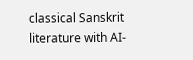classical Sanskrit literature with AI-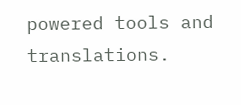powered tools and translations.